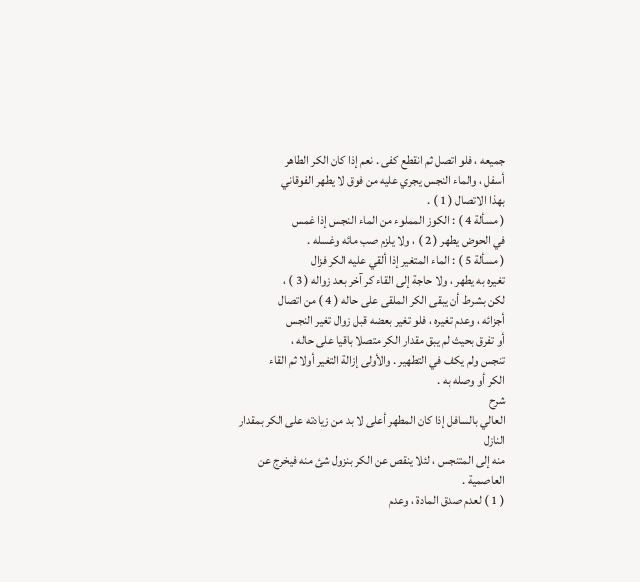جميعه ، فلو اتصل ثم انقطع كفى . نعم إذا كان الكر الطاهر
أسفل ، والماء النجس يجري عليه من فوق لا يطهر الفوقاني
بهذا الاتصال ( 1 ) .
( مسألة 4 ) : الكوز المملوء من الماء النجس إذا غمس
في الحوض يطهر ( 2 ) ، ولا يلزم صب مائه وغسله .
( مسألة 5 ) : الماء المتغير إذا ألقي عليه الكر فزال
تغيره به يطهر ، ولا حاجة إلى القاء كر آخر بعد زواله ( 3 ) ،
لكن بشرط أن يبقى الكر الملقى على حاله ( 4 ) من اتصال
أجزائه ، وعدم تغيره ، فلو تغير بعضه قبل زوال تغير النجس
أو تفرق بحيث لم يبق مقدار الكر متصلا باقيا على حاله ،
تنجس ولم يكف في التطهير . والأولى إزالة التغير أولا ثم القاء
الكر أو وصله به .
شرح
العالي بالسافل إذا كان المطهر أعلى لا بد من زيادته على الكر بمقدار النازل
منه إلى المتنجس ، لئلا ينقص عن الكر بنزول شئ منه فيخرج عن العاصمية .
( 1 ) لعدم صدق المادة ، وعدم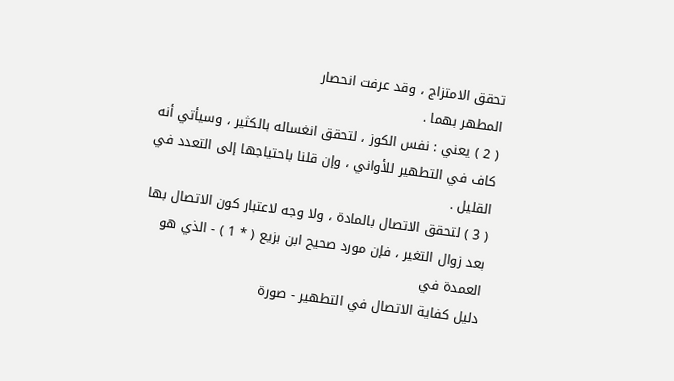تحقق الامتزاج ، وقد عرفت انحصار
المطهر بهما .
( 2 ) يعني : نفس الكوز ، لتحقق انغساله بالكثير ، وسيأتي أنه
كاف في التطهير للأواني ، وإن قلنا باحتياجها إلى التعدد في القليل .
( 3 ) لتحقق الاتصال بالمادة ، ولا وجه لاعتبار كون الاتصال بها
بعد زوال التغير ، فإن مورد صحيح ابن بزيع ( * 1 ) - الذي هو العمدة في
دليل كفاية الاتصال في التطهير - صورة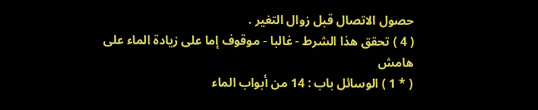حصول الاتصال قبل زوال التغير .
( 4 ) تحقق هذا الشرط - غالبا - موقوف إما على زيادة الماء على
هامش
( * 1 ) الوسائل باب : 14 من أبواب الماء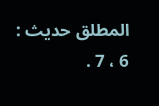المطلق حديث : 6 ، 7 .